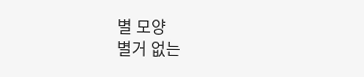별 모양
별거 없는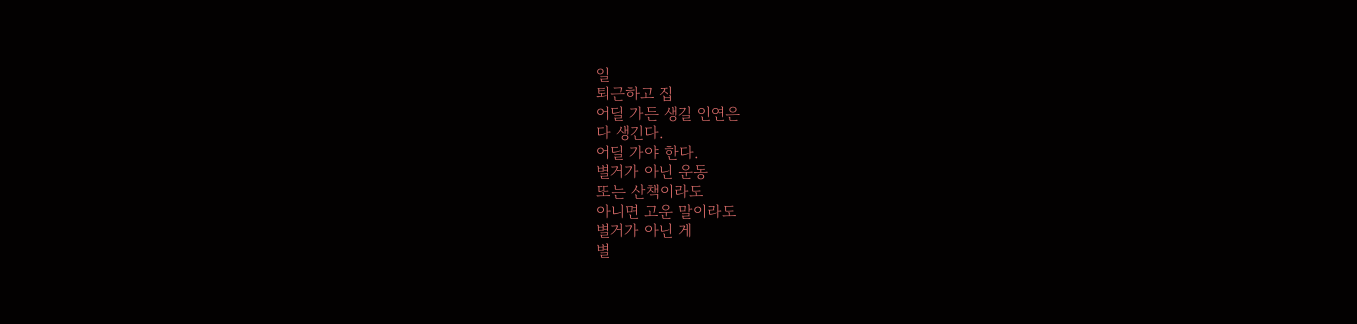일
퇴근하고 집
어딜 가든 생길 인연은
다 생긴다.
어딜 가야 한다.
별거가 아닌 운동
또는 산책이라도
아니면 고운 말이라도
별거가 아닌 게
별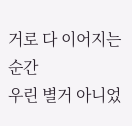거로 다 이어지는 순간
우린 별거 아니었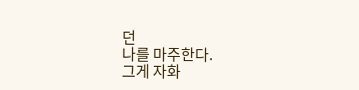던
나를 마주한다.
그게 자화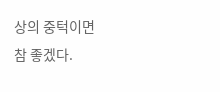상의 중턱이면
참 좋겠다.